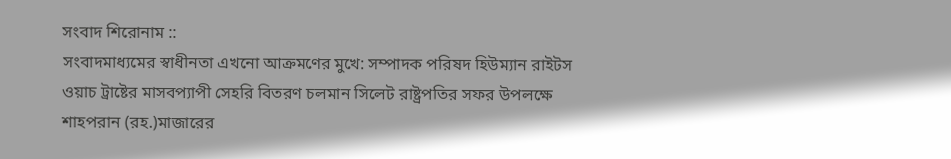সংবাদ শিরোনাম ::
সংবাদমাধ্যমের স্বাধীনতা এখনো আক্রমণের মুখে: সম্পাদক পরিষদ হিউম্যান রাইটস ওয়াচ ট্রাষ্টের মাসবপ্যাপী সেহরি বিতরণ চলমান সিলেট রাষ্ট্রপতির সফর উপলক্ষে শাহপরান (রহ.)মাজারের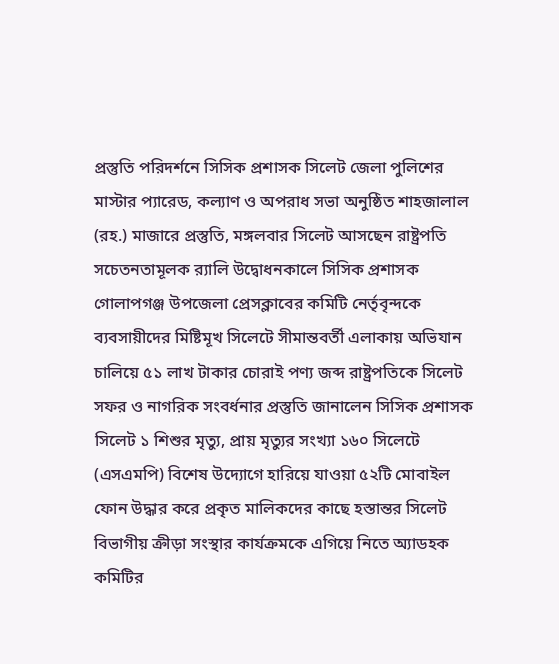প্রস্তুতি পরিদর্শনে সিসিক প্রশাসক সিলেট জেলা পুলিশের মাস্টার প্যারেড, কল্যাণ ও অপরাধ সভা অনুষ্ঠিত শাহজালাল (রহ.) মাজারে প্রস্তুতি, মঙ্গলবার সিলেট আসছেন রাষ্ট্রপতি সচেতনতামূলক র‌্যালি উদ্বোধনকালে সিসিক প্রশাসক গোলাপগঞ্জ উপজেলা প্রেসক্লাবের কমিটি নের্তৃবৃন্দকে ব্যবসায়ীদের মিষ্টিমূখ সিলেটে সীমান্তবর্তী এলাকায় অভিযান চালিয়ে ৫১ লাখ টাকার চোরাই পণ্য জব্দ রাষ্ট্রপতিকে সিলেট সফর ও নাগরিক সংবর্ধনার প্রস্তুতি জানালেন সিসিক প্রশাসক সিলেট ১ শিশুর মৃত্যু, প্রায় মৃত্যুর সংখ্যা ১৬০ সিলেটে (এসএমপি) বিশেষ উদ্যোগে হারিয়ে যাওয়া ৫২টি মোবাইল ফোন উদ্ধার করে প্রকৃত মালিকদের কাছে হস্তান্তর সিলেট বিভাগীয় ক্রীড়া সংস্থার কার্যক্রমকে এগিয়ে নিতে অ্যাডহক কমিটির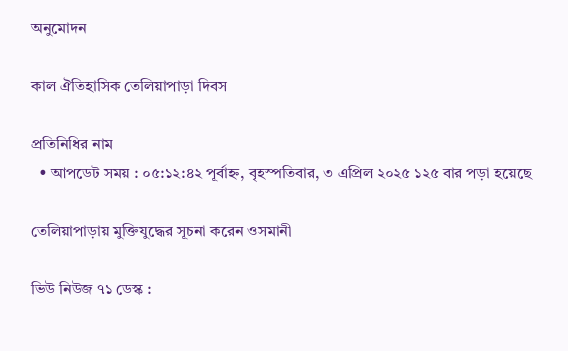অনুমোদন

কাল ঐতিহাসিক তেলিয়াপাড়া দিবস

প্রতিনিধির নাম
  • আপডেট সময় : ০৫:১২:৪২ পূর্বাহ্ন, বৃহস্পতিবার, ৩ এপ্রিল ২০২৫ ১২৫ বার পড়া হয়েছে

তেলিয়াপাড়ায় মুক্তিযুদ্ধের সূচনা করেন ওসমানী

ভিউ নিউজ ৭১ ডেস্ক :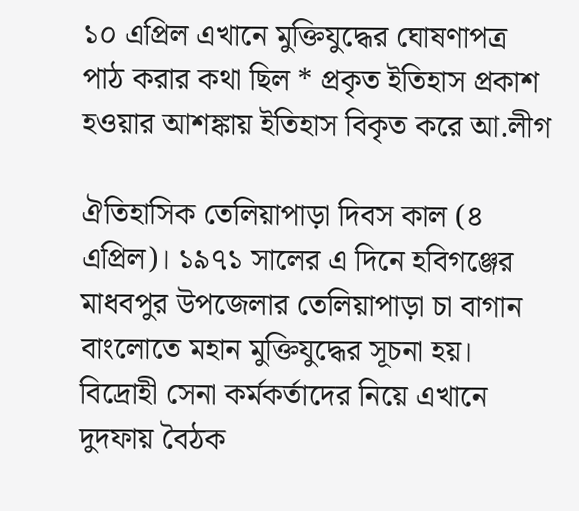১০ এপ্রিল এখানে মুক্তিযুদ্ধের ঘোষণাপত্র পাঠ করার কথা ছিল * প্রকৃত ইতিহাস প্রকাশ হওয়ার আশঙ্কায় ইতিহাস বিকৃত করে আ.লীগ

ঐতিহাসিক তেলিয়াপাড়া দিবস কাল (৪ এপ্রিল)। ১৯৭১ সালের এ দিনে হবিগঞ্জের মাধবপুর উপজেলার তেলিয়াপাড়া চা বাগান বাংলোতে মহান মুক্তিযুদ্ধের সূচনা হয়। বিদ্রোহী সেনা কর্মকর্তাদের নিয়ে এখানে দুদফায় বৈঠক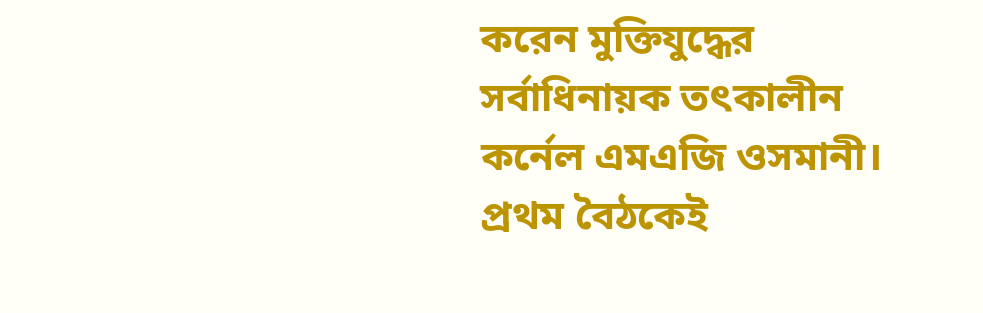করেন মুক্তিযুদ্ধের সর্বাধিনায়ক তৎকালীন কর্নেল এমএজি ওসমানী। প্রথম বৈঠকেই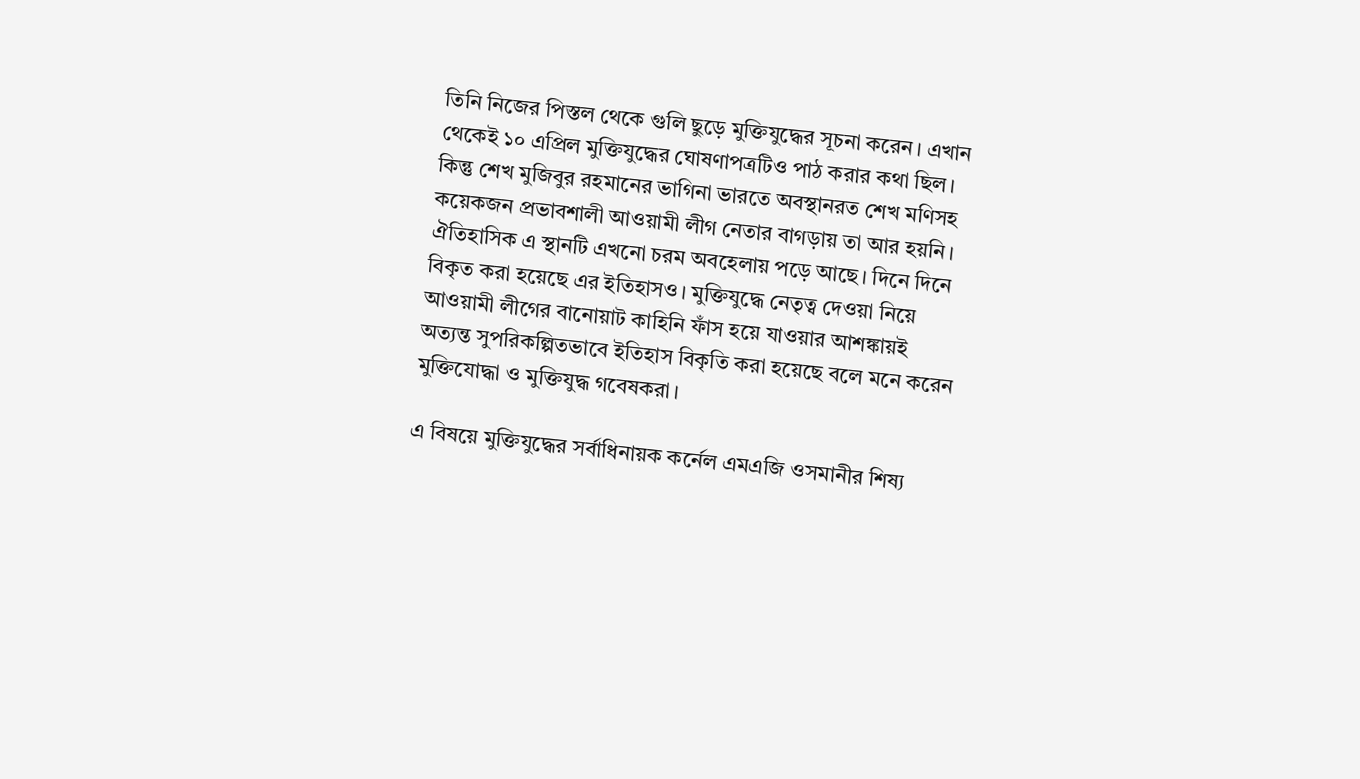তিনি নিজের পিস্তল থেকে গুলি ছুড়ে মুক্তিযুদ্ধের সূচনা করেন। এখান থেকেই ১০ এপ্রিল মুক্তিযুদ্ধের ঘোষণাপত্রটিও পাঠ করার কথা ছিল। কিন্তু শেখ মুজিবুর রহমানের ভাগিনা ভারতে অবস্থানরত শেখ মণিসহ কয়েকজন প্রভাবশালী আওয়ামী লীগ নেতার বাগড়ায় তা আর হয়নি। ঐতিহাসিক এ স্থানটি এখনো চরম অবহেলায় পড়ে আছে। দিনে দিনে বিকৃত করা হয়েছে এর ইতিহাসও। মুক্তিযুদ্ধে নেতৃত্ব দেওয়া নিয়ে আওয়ামী লীগের বানোয়াট কাহিনি ফাঁস হয়ে যাওয়ার আশঙ্কায়ই অত্যন্ত সুপরিকল্পিতভাবে ইতিহাস বিকৃতি করা হয়েছে বলে মনে করেন মুক্তিযোদ্ধা ও মুক্তিযুদ্ধ গবেষকরা।

এ বিষয়ে মুক্তিযুদ্ধের সর্বাধিনায়ক কর্নেল এমএজি ওসমানীর শিষ্য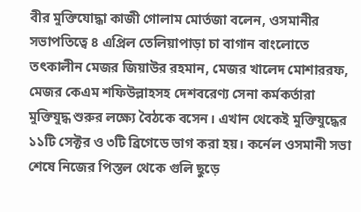বীর মুক্তিযোদ্ধা কাজী গোলাম মোর্তজা বলেন, ওসমানীর সভাপতিত্বে ৪ এপ্রিল তেলিয়াপাড়া চা বাগান বাংলোতে তৎকালীন মেজর জিয়াউর রহমান, মেজর খালেদ মোশাররফ, মেজর কেএম শফিউল্লাহসহ দেশবরেণ্য সেনা কর্মকর্তারা মুক্তিযুদ্ধ শুরুর লক্ষ্যে বৈঠকে বসেন। এখান থেকেই মুক্তিযুদ্ধের ১১টি সেক্টর ও ৩টি ব্রিগেডে ভাগ করা হয়। কর্নেল ওসমানী সভা শেষে নিজের পিস্তল থেকে গুলি ছুড়ে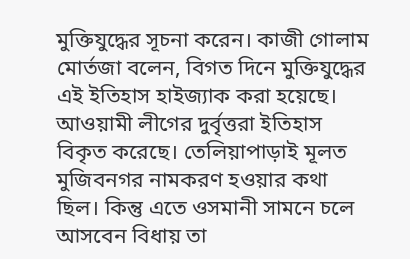মুক্তিযুদ্ধের সূচনা করেন। কাজী গোলাম মোর্তজা বলেন, বিগত দিনে মুক্তিযুদ্ধের এই ইতিহাস হাইজ্যাক করা হয়েছে। আওয়ামী লীগের দুর্বৃত্তরা ইতিহাস বিকৃত করেছে। তেলিয়াপাড়াই মূলত মুজিবনগর নামকরণ হওয়ার কথা ছিল। কিন্তু এতে ওসমানী সামনে চলে আসবেন বিধায় তা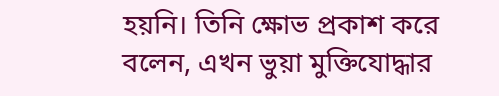হয়নি। তিনি ক্ষোভ প্রকাশ করে বলেন, এখন ভুয়া মুক্তিযোদ্ধার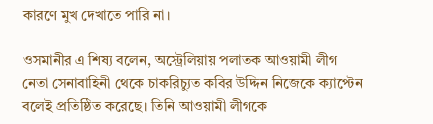কারণে মুখ দেখাতে পারি না।

ওসমানীর এ শিষ্য বলেন, অস্ট্রেলিয়ায় পলাতক আওয়ামী লীগ নেতা সেনাবাহিনী থেকে চাকরিচ্যুত কবির উদ্দিন নিজেকে ক্যাপ্টেন বলেই প্রতিষ্ঠিত করেছে। তিনি আওয়ামী লীগকে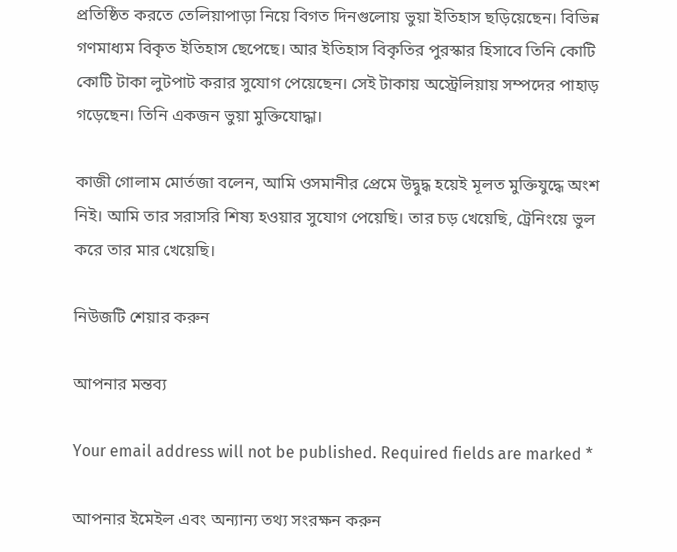প্রতিষ্ঠিত করতে তেলিয়াপাড়া নিয়ে বিগত দিনগুলোয় ভুয়া ইতিহাস ছড়িয়েছেন। বিভিন্ন গণমাধ্যম বিকৃত ইতিহাস ছেপেছে। আর ইতিহাস বিকৃতির পুরস্কার হিসাবে তিনি কোটি কোটি টাকা লুটপাট করার সুযোগ পেয়েছেন। সেই টাকায় অস্ট্রেলিয়ায় সম্পদের পাহাড় গড়েছেন। তিনি একজন ভুয়া মুক্তিযোদ্ধা।

কাজী গোলাম মোর্তজা বলেন, আমি ওসমানীর প্রেমে উদ্বুদ্ধ হয়েই মূলত মুক্তিযুদ্ধে অংশ নিই। আমি তার সরাসরি শিষ্য হওয়ার সুযোগ পেয়েছি। তার চড় খেয়েছি, ট্রেনিংয়ে ভুল করে তার মার খেয়েছি।

নিউজটি শেয়ার করুন

আপনার মন্তব্য

Your email address will not be published. Required fields are marked *

আপনার ইমেইল এবং অন্যান্য তথ্য সংরক্ষন করুন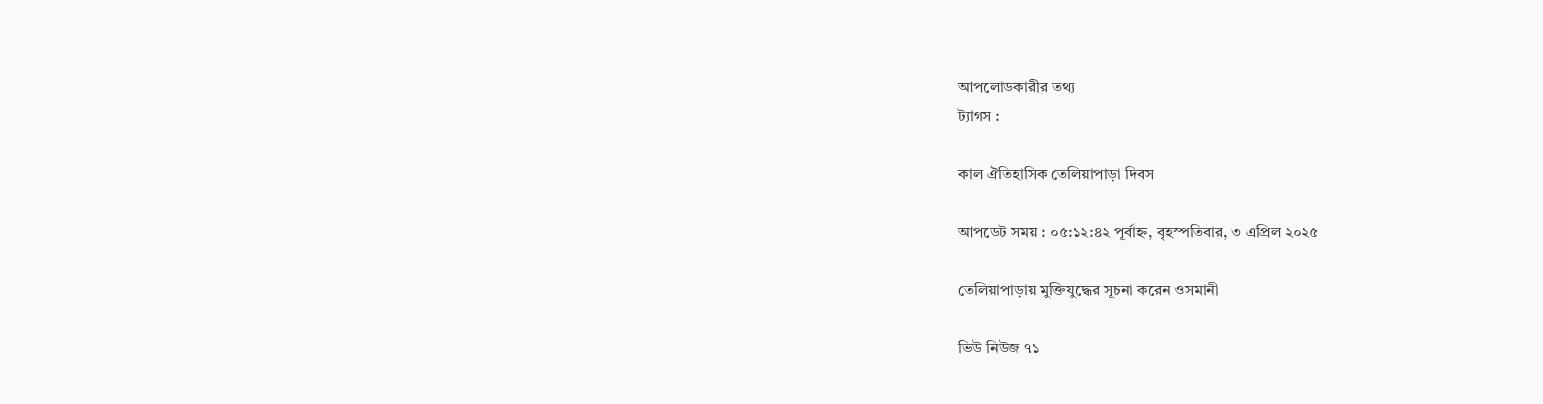আপলোডকারীর তথ্য
ট্যাগস :

কাল ঐতিহাসিক তেলিয়াপাড়া দিবস

আপডেট সময় : ০৫:১২:৪২ পূর্বাহ্ন, বৃহস্পতিবার, ৩ এপ্রিল ২০২৫

তেলিয়াপাড়ায় মুক্তিযুদ্ধের সূচনা করেন ওসমানী

ভিউ নিউজ ৭১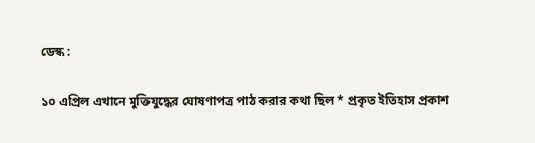ডেস্ক :

১০ এপ্রিল এখানে মুক্তিযুদ্ধের ঘোষণাপত্র পাঠ করার কথা ছিল * প্রকৃত ইতিহাস প্রকাশ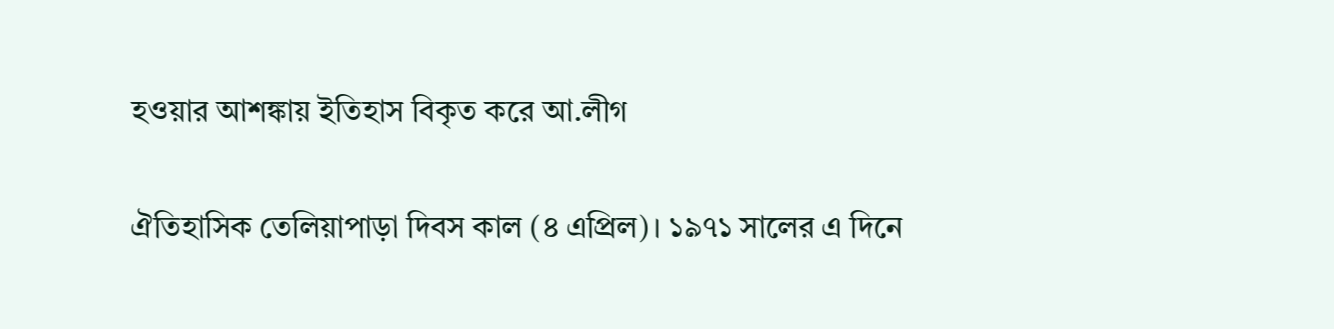হওয়ার আশঙ্কায় ইতিহাস বিকৃত করে আ.লীগ

ঐতিহাসিক তেলিয়াপাড়া দিবস কাল (৪ এপ্রিল)। ১৯৭১ সালের এ দিনে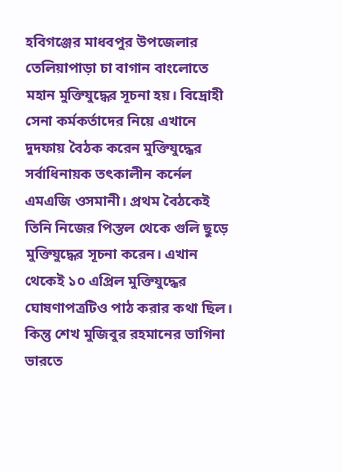হবিগঞ্জের মাধবপুর উপজেলার তেলিয়াপাড়া চা বাগান বাংলোতে মহান মুক্তিযুদ্ধের সূচনা হয়। বিদ্রোহী সেনা কর্মকর্তাদের নিয়ে এখানে দুদফায় বৈঠক করেন মুক্তিযুদ্ধের সর্বাধিনায়ক তৎকালীন কর্নেল এমএজি ওসমানী। প্রথম বৈঠকেই তিনি নিজের পিস্তল থেকে গুলি ছুড়ে মুক্তিযুদ্ধের সূচনা করেন। এখান থেকেই ১০ এপ্রিল মুক্তিযুদ্ধের ঘোষণাপত্রটিও পাঠ করার কথা ছিল। কিন্তু শেখ মুজিবুর রহমানের ভাগিনা ভারতে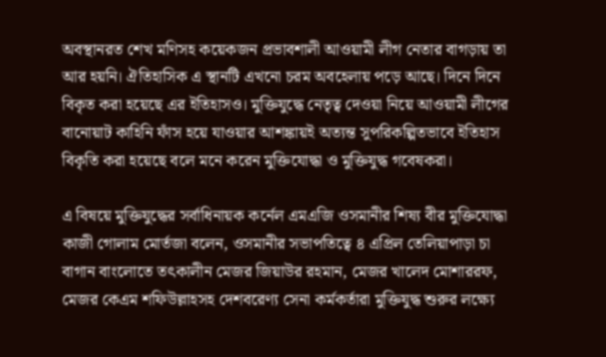অবস্থানরত শেখ মণিসহ কয়েকজন প্রভাবশালী আওয়ামী লীগ নেতার বাগড়ায় তা আর হয়নি। ঐতিহাসিক এ স্থানটি এখনো চরম অবহেলায় পড়ে আছে। দিনে দিনে বিকৃত করা হয়েছে এর ইতিহাসও। মুক্তিযুদ্ধে নেতৃত্ব দেওয়া নিয়ে আওয়ামী লীগের বানোয়াট কাহিনি ফাঁস হয়ে যাওয়ার আশঙ্কায়ই অত্যন্ত সুপরিকল্পিতভাবে ইতিহাস বিকৃতি করা হয়েছে বলে মনে করেন মুক্তিযোদ্ধা ও মুক্তিযুদ্ধ গবেষকরা।

এ বিষয়ে মুক্তিযুদ্ধের সর্বাধিনায়ক কর্নেল এমএজি ওসমানীর শিষ্য বীর মুক্তিযোদ্ধা কাজী গোলাম মোর্তজা বলেন, ওসমানীর সভাপতিত্বে ৪ এপ্রিল তেলিয়াপাড়া চা বাগান বাংলোতে তৎকালীন মেজর জিয়াউর রহমান, মেজর খালেদ মোশাররফ, মেজর কেএম শফিউল্লাহসহ দেশবরেণ্য সেনা কর্মকর্তারা মুক্তিযুদ্ধ শুরুর লক্ষ্যে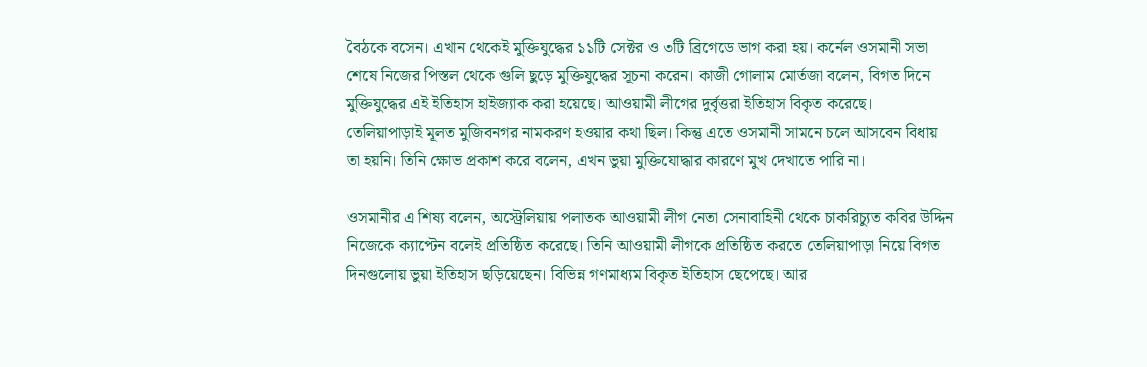বৈঠকে বসেন। এখান থেকেই মুক্তিযুদ্ধের ১১টি সেক্টর ও ৩টি ব্রিগেডে ভাগ করা হয়। কর্নেল ওসমানী সভা শেষে নিজের পিস্তল থেকে গুলি ছুড়ে মুক্তিযুদ্ধের সূচনা করেন। কাজী গোলাম মোর্তজা বলেন, বিগত দিনে মুক্তিযুদ্ধের এই ইতিহাস হাইজ্যাক করা হয়েছে। আওয়ামী লীগের দুর্বৃত্তরা ইতিহাস বিকৃত করেছে। তেলিয়াপাড়াই মূলত মুজিবনগর নামকরণ হওয়ার কথা ছিল। কিন্তু এতে ওসমানী সামনে চলে আসবেন বিধায় তা হয়নি। তিনি ক্ষোভ প্রকাশ করে বলেন, এখন ভুয়া মুক্তিযোদ্ধার কারণে মুখ দেখাতে পারি না।

ওসমানীর এ শিষ্য বলেন, অস্ট্রেলিয়ায় পলাতক আওয়ামী লীগ নেতা সেনাবাহিনী থেকে চাকরিচ্যুত কবির উদ্দিন নিজেকে ক্যাপ্টেন বলেই প্রতিষ্ঠিত করেছে। তিনি আওয়ামী লীগকে প্রতিষ্ঠিত করতে তেলিয়াপাড়া নিয়ে বিগত দিনগুলোয় ভুয়া ইতিহাস ছড়িয়েছেন। বিভিন্ন গণমাধ্যম বিকৃত ইতিহাস ছেপেছে। আর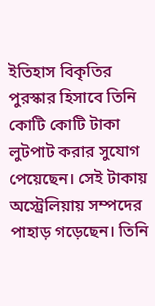ইতিহাস বিকৃতির পুরস্কার হিসাবে তিনি কোটি কোটি টাকা লুটপাট করার সুযোগ পেয়েছেন। সেই টাকায় অস্ট্রেলিয়ায় সম্পদের পাহাড় গড়েছেন। তিনি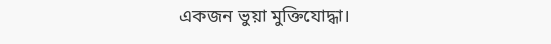একজন ভুয়া মুক্তিযোদ্ধা।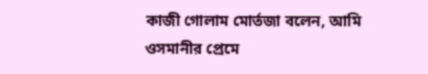কাজী গোলাম মোর্তজা বলেন, আমি ওসমানীর প্রেমে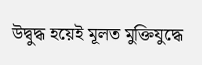উদ্বুদ্ধ হয়েই মূলত মুক্তিযুদ্ধে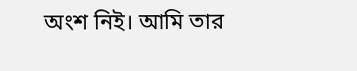অংশ নিই। আমি তার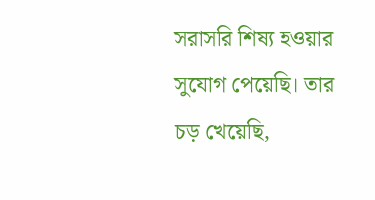সরাসরি শিষ্য হওয়ার সুযোগ পেয়েছি। তার চড় খেয়েছি,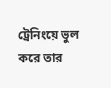ট্রেনিংয়ে ভুল করে তার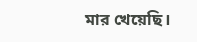মার খেয়েছি।